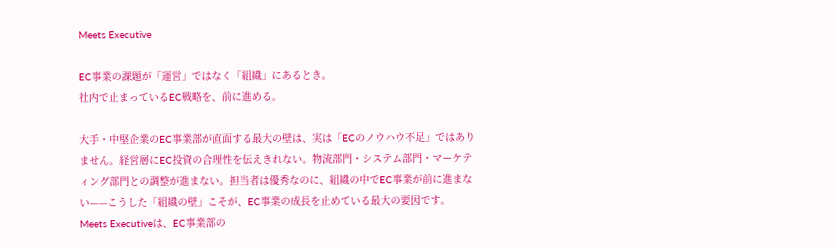Meets Executive

EC事業の課題が「運営」ではなく「組織」にあるとき。
社内で止まっているEC戦略を、前に進める。

大手・中堅企業のEC事業部が直面する最大の壁は、実は「ECのノウハウ不足」ではありません。経営層にEC投資の合理性を伝えきれない。物流部門・システム部門・マーケティング部門との調整が進まない。担当者は優秀なのに、組織の中でEC事業が前に進まない——こうした「組織の壁」こそが、EC事業の成長を止めている最大の要因です。 Meets Executiveは、EC事業部の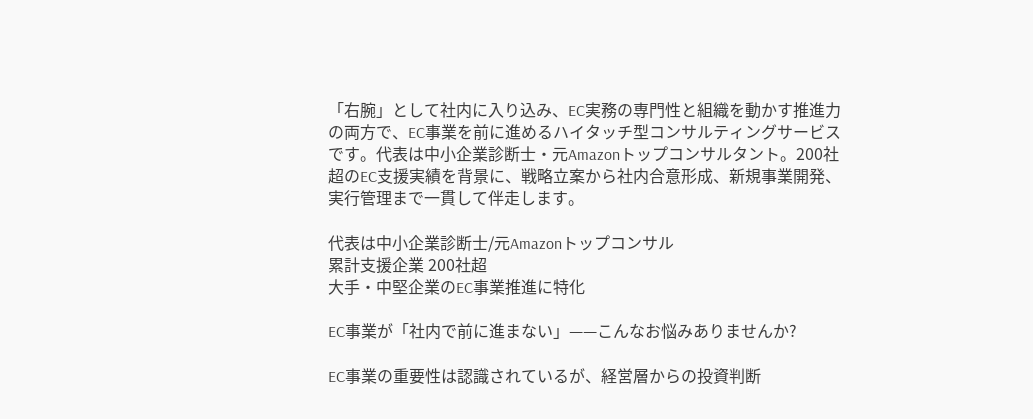「右腕」として社内に入り込み、EC実務の専門性と組織を動かす推進力の両方で、EC事業を前に進めるハイタッチ型コンサルティングサービスです。代表は中小企業診断士・元Amazonトップコンサルタント。200社超のEC支援実績を背景に、戦略立案から社内合意形成、新規事業開発、実行管理まで一貫して伴走します。

代表は中小企業診断士/元Amazonトップコンサル
累計支援企業 200社超
大手・中堅企業のEC事業推進に特化

EC事業が「社内で前に進まない」——こんなお悩みありませんか?

EC事業の重要性は認識されているが、経営層からの投資判断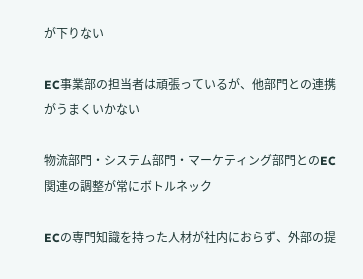が下りない

EC事業部の担当者は頑張っているが、他部門との連携がうまくいかない

物流部門・システム部門・マーケティング部門とのEC関連の調整が常にボトルネック

ECの専門知識を持った人材が社内におらず、外部の提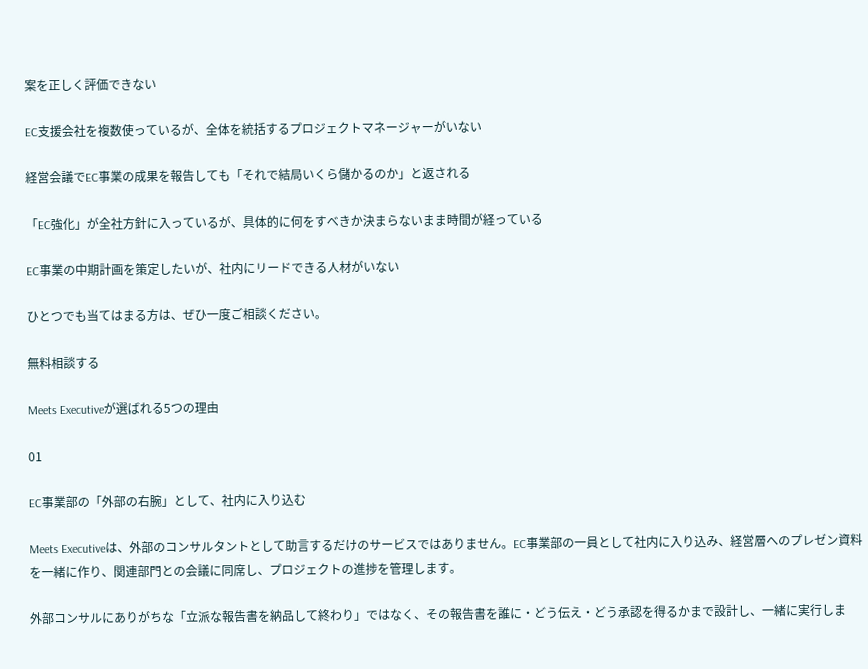案を正しく評価できない

EC支援会社を複数使っているが、全体を統括するプロジェクトマネージャーがいない

経営会議でEC事業の成果を報告しても「それで結局いくら儲かるのか」と返される

「EC強化」が全社方針に入っているが、具体的に何をすべきか決まらないまま時間が経っている

EC事業の中期計画を策定したいが、社内にリードできる人材がいない

ひとつでも当てはまる方は、ぜひ一度ご相談ください。

無料相談する

Meets Executiveが選ばれる5つの理由

01

EC事業部の「外部の右腕」として、社内に入り込む

Meets Executiveは、外部のコンサルタントとして助言するだけのサービスではありません。EC事業部の一員として社内に入り込み、経営層へのプレゼン資料を一緒に作り、関連部門との会議に同席し、プロジェクトの進捗を管理します。

外部コンサルにありがちな「立派な報告書を納品して終わり」ではなく、その報告書を誰に・どう伝え・どう承認を得るかまで設計し、一緒に実行しま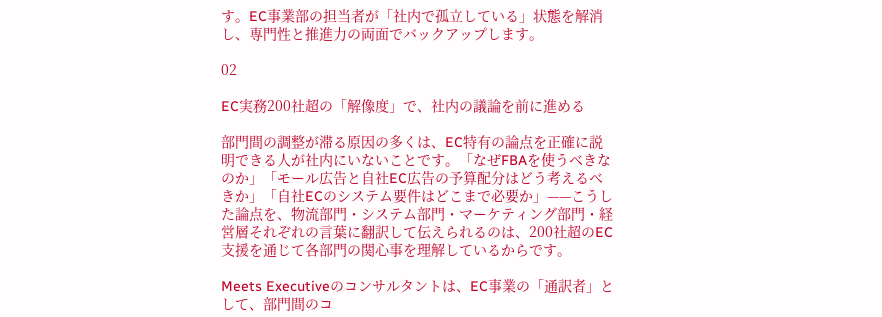す。EC事業部の担当者が「社内で孤立している」状態を解消し、専門性と推進力の両面でバックアップします。

02

EC実務200社超の「解像度」で、社内の議論を前に進める

部門間の調整が滞る原因の多くは、EC特有の論点を正確に説明できる人が社内にいないことです。「なぜFBAを使うべきなのか」「モール広告と自社EC広告の予算配分はどう考えるべきか」「自社ECのシステム要件はどこまで必要か」——こうした論点を、物流部門・システム部門・マーケティング部門・経営層それぞれの言葉に翻訳して伝えられるのは、200社超のEC支援を通じて各部門の関心事を理解しているからです。

Meets Executiveのコンサルタントは、EC事業の「通訳者」として、部門間のコ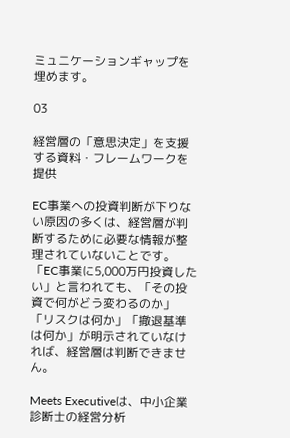ミュニケーションギャップを埋めます。

03

経営層の「意思決定」を支援する資料・フレームワークを提供

EC事業への投資判断が下りない原因の多くは、経営層が判断するために必要な情報が整理されていないことです。「EC事業に5,000万円投資したい」と言われても、「その投資で何がどう変わるのか」「リスクは何か」「撤退基準は何か」が明示されていなければ、経営層は判断できません。

Meets Executiveは、中小企業診断士の経営分析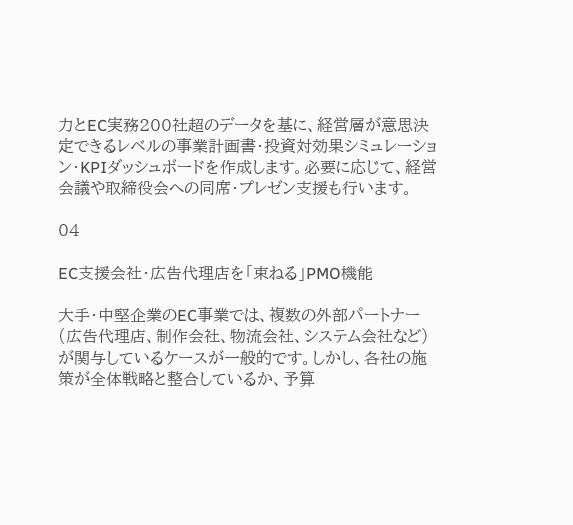力とEC実務200社超のデータを基に、経営層が意思決定できるレベルの事業計画書・投資対効果シミュレーション・KPIダッシュボードを作成します。必要に応じて、経営会議や取締役会への同席・プレゼン支援も行います。

04

EC支援会社・広告代理店を「束ねる」PMO機能

大手・中堅企業のEC事業では、複数の外部パートナー(広告代理店、制作会社、物流会社、システム会社など)が関与しているケースが一般的です。しかし、各社の施策が全体戦略と整合しているか、予算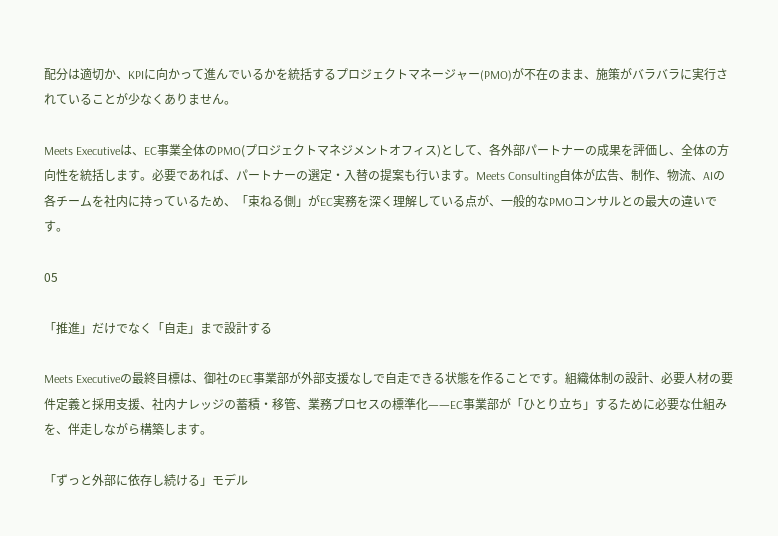配分は適切か、KPIに向かって進んでいるかを統括するプロジェクトマネージャー(PMO)が不在のまま、施策がバラバラに実行されていることが少なくありません。

Meets Executiveは、EC事業全体のPMO(プロジェクトマネジメントオフィス)として、各外部パートナーの成果を評価し、全体の方向性を統括します。必要であれば、パートナーの選定・入替の提案も行います。Meets Consulting自体が広告、制作、物流、AIの各チームを社内に持っているため、「束ねる側」がEC実務を深く理解している点が、一般的なPMOコンサルとの最大の違いです。

05

「推進」だけでなく「自走」まで設計する

Meets Executiveの最終目標は、御社のEC事業部が外部支援なしで自走できる状態を作ることです。組織体制の設計、必要人材の要件定義と採用支援、社内ナレッジの蓄積・移管、業務プロセスの標準化——EC事業部が「ひとり立ち」するために必要な仕組みを、伴走しながら構築します。

「ずっと外部に依存し続ける」モデル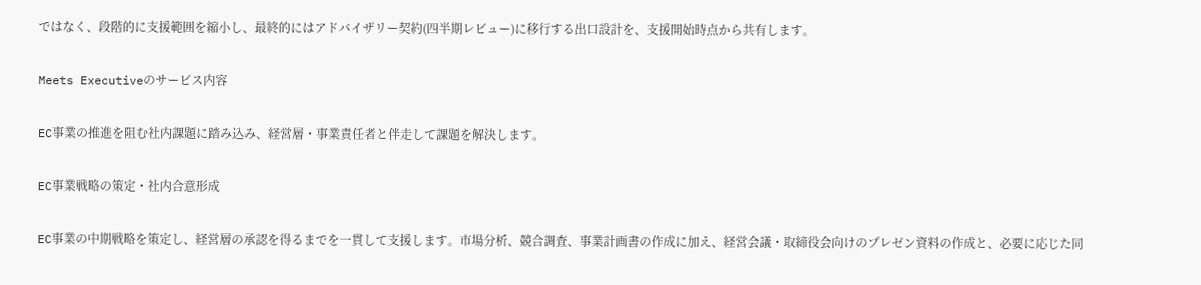ではなく、段階的に支援範囲を縮小し、最終的にはアドバイザリー契約(四半期レビュー)に移行する出口設計を、支援開始時点から共有します。

Meets Executiveのサービス内容

EC事業の推進を阻む社内課題に踏み込み、経営層・事業責任者と伴走して課題を解決します。

EC事業戦略の策定・社内合意形成

EC事業の中期戦略を策定し、経営層の承認を得るまでを一貫して支援します。市場分析、競合調査、事業計画書の作成に加え、経営会議・取締役会向けのプレゼン資料の作成と、必要に応じた同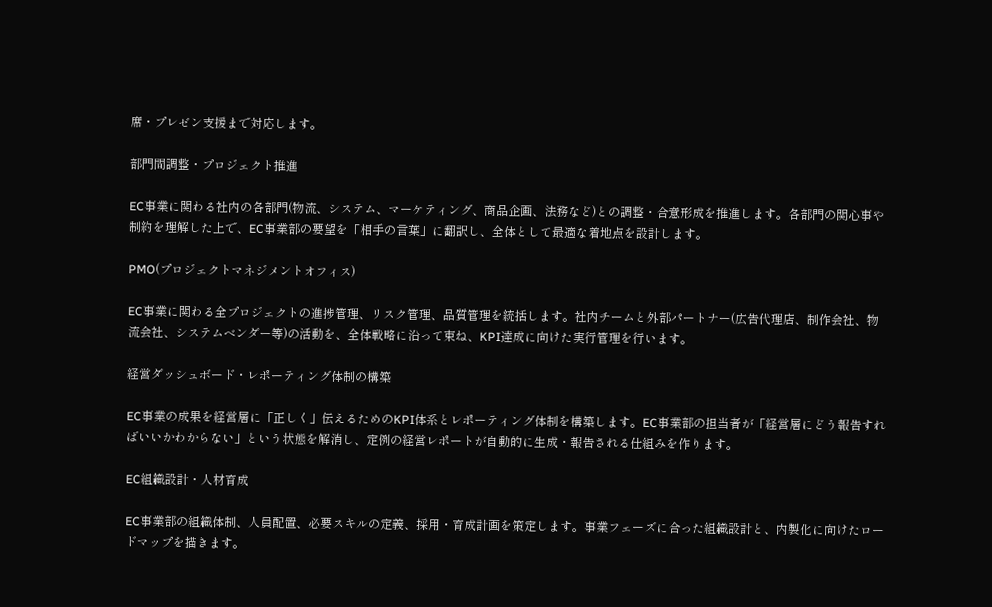席・プレゼン支援まで対応します。

部門間調整・プロジェクト推進

EC事業に関わる社内の各部門(物流、システム、マーケティング、商品企画、法務など)との調整・合意形成を推進します。各部門の関心事や制約を理解した上で、EC事業部の要望を「相手の言葉」に翻訳し、全体として最適な着地点を設計します。

PMO(プロジェクトマネジメントオフィス)

EC事業に関わる全プロジェクトの進捗管理、リスク管理、品質管理を統括します。社内チームと外部パートナー(広告代理店、制作会社、物流会社、システムベンダー等)の活動を、全体戦略に沿って束ね、KPI達成に向けた実行管理を行います。

経営ダッシュボード・レポーティング体制の構築

EC事業の成果を経営層に「正しく」伝えるためのKPI体系とレポーティング体制を構築します。EC事業部の担当者が「経営層にどう報告すればいいかわからない」という状態を解消し、定例の経営レポートが自動的に生成・報告される仕組みを作ります。

EC組織設計・人材育成

EC事業部の組織体制、人員配置、必要スキルの定義、採用・育成計画を策定します。事業フェーズに合った組織設計と、内製化に向けたロードマップを描きます。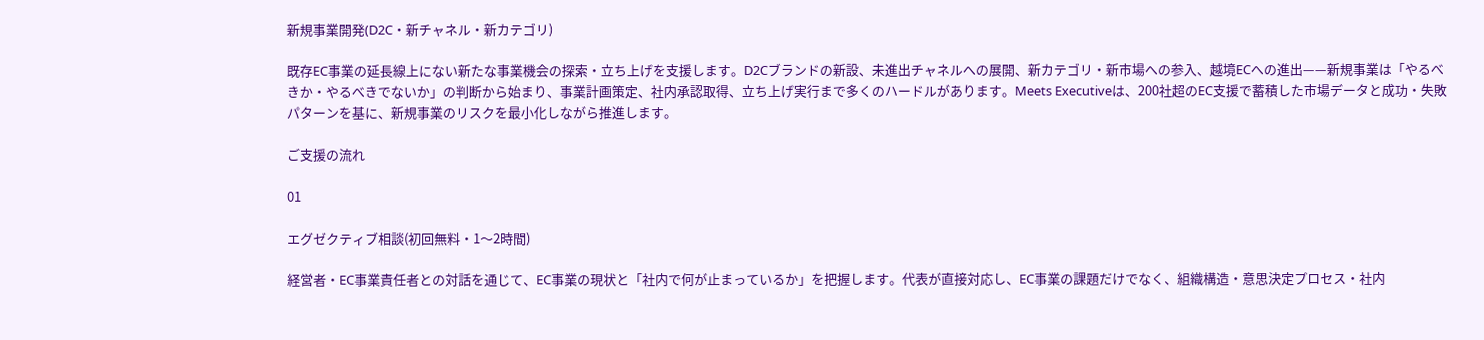新規事業開発(D2C・新チャネル・新カテゴリ)

既存EC事業の延長線上にない新たな事業機会の探索・立ち上げを支援します。D2Cブランドの新設、未進出チャネルへの展開、新カテゴリ・新市場への参入、越境ECへの進出——新規事業は「やるべきか・やるべきでないか」の判断から始まり、事業計画策定、社内承認取得、立ち上げ実行まで多くのハードルがあります。Meets Executiveは、200社超のEC支援で蓄積した市場データと成功・失敗パターンを基に、新規事業のリスクを最小化しながら推進します。

ご支援の流れ

01

エグゼクティブ相談(初回無料・1〜2時間)

経営者・EC事業責任者との対話を通じて、EC事業の現状と「社内で何が止まっているか」を把握します。代表が直接対応し、EC事業の課題だけでなく、組織構造・意思決定プロセス・社内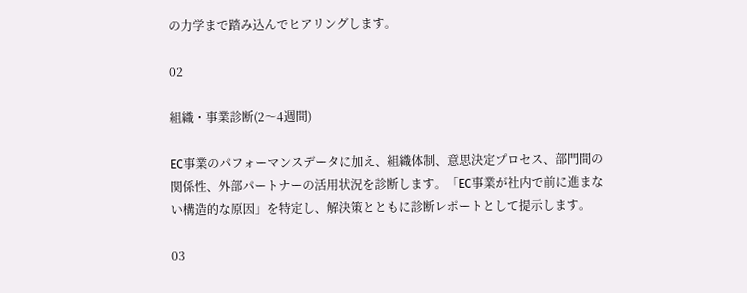の力学まで踏み込んでヒアリングします。

02

組織・事業診断(2〜4週間)

EC事業のパフォーマンスデータに加え、組織体制、意思決定プロセス、部門間の関係性、外部パートナーの活用状況を診断します。「EC事業が社内で前に進まない構造的な原因」を特定し、解決策とともに診断レポートとして提示します。

03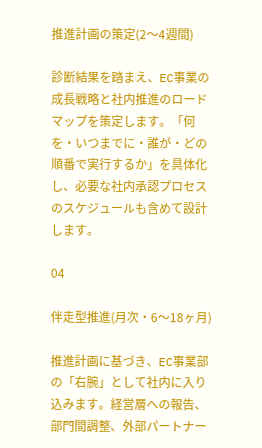推進計画の策定(2〜4週間)

診断結果を踏まえ、EC事業の成長戦略と社内推進のロードマップを策定します。「何を・いつまでに・誰が・どの順番で実行するか」を具体化し、必要な社内承認プロセスのスケジュールも含めて設計します。

04

伴走型推進(月次・6〜18ヶ月)

推進計画に基づき、EC事業部の「右腕」として社内に入り込みます。経営層への報告、部門間調整、外部パートナー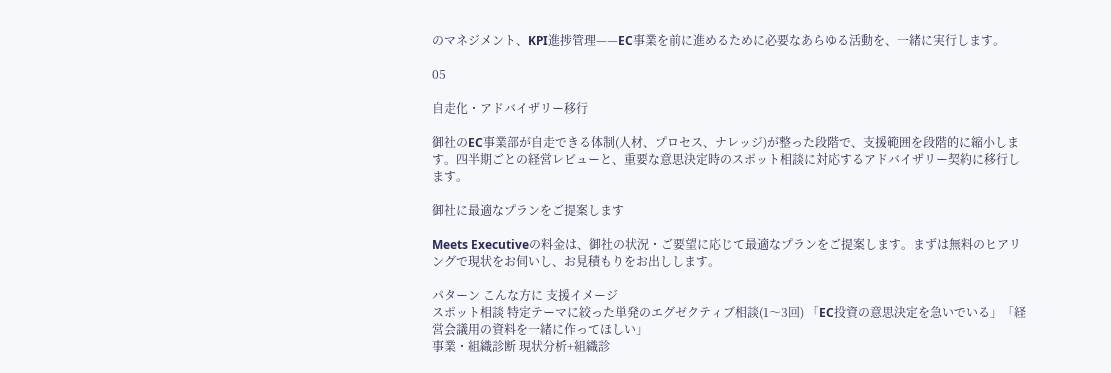のマネジメント、KPI進捗管理——EC事業を前に進めるために必要なあらゆる活動を、一緒に実行します。

05

自走化・アドバイザリー移行

御社のEC事業部が自走できる体制(人材、プロセス、ナレッジ)が整った段階で、支援範囲を段階的に縮小します。四半期ごとの経営レビューと、重要な意思決定時のスポット相談に対応するアドバイザリー契約に移行します。

御社に最適なプランをご提案します

Meets Executiveの料金は、御社の状況・ご要望に応じて最適なプランをご提案します。まずは無料のヒアリングで現状をお伺いし、お見積もりをお出しします。

パターン こんな方に 支援イメージ
スポット相談 特定テーマに絞った単発のエグゼクティブ相談(1〜3回) 「EC投資の意思決定を急いでいる」「経営会議用の資料を一緒に作ってほしい」
事業・組織診断 現状分析+組織診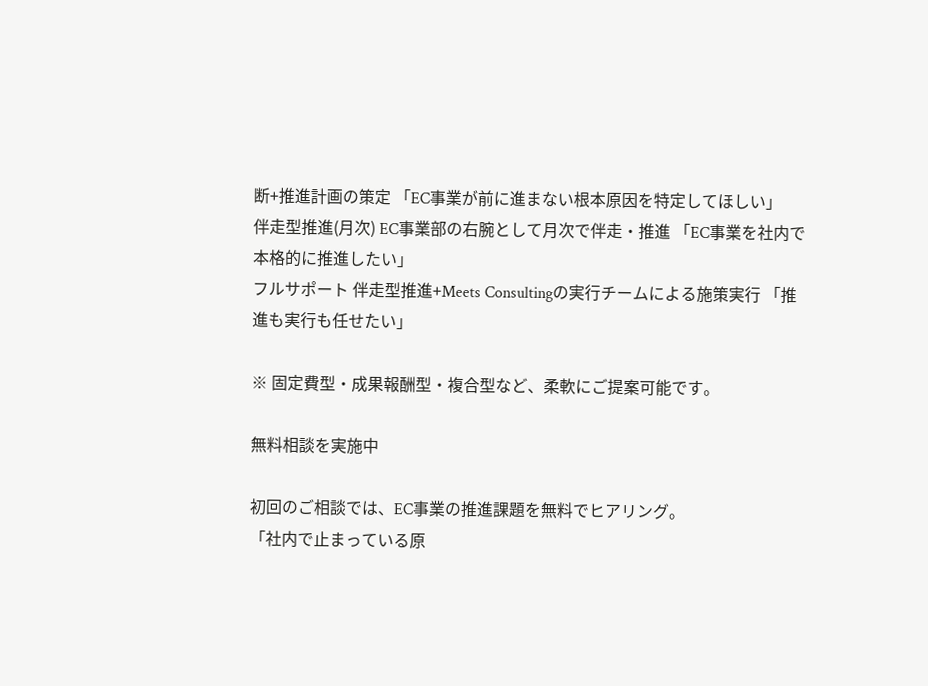断+推進計画の策定 「EC事業が前に進まない根本原因を特定してほしい」
伴走型推進(月次) EC事業部の右腕として月次で伴走・推進 「EC事業を社内で本格的に推進したい」
フルサポート 伴走型推進+Meets Consultingの実行チームによる施策実行 「推進も実行も任せたい」

※ 固定費型・成果報酬型・複合型など、柔軟にご提案可能です。

無料相談を実施中

初回のご相談では、EC事業の推進課題を無料でヒアリング。
「社内で止まっている原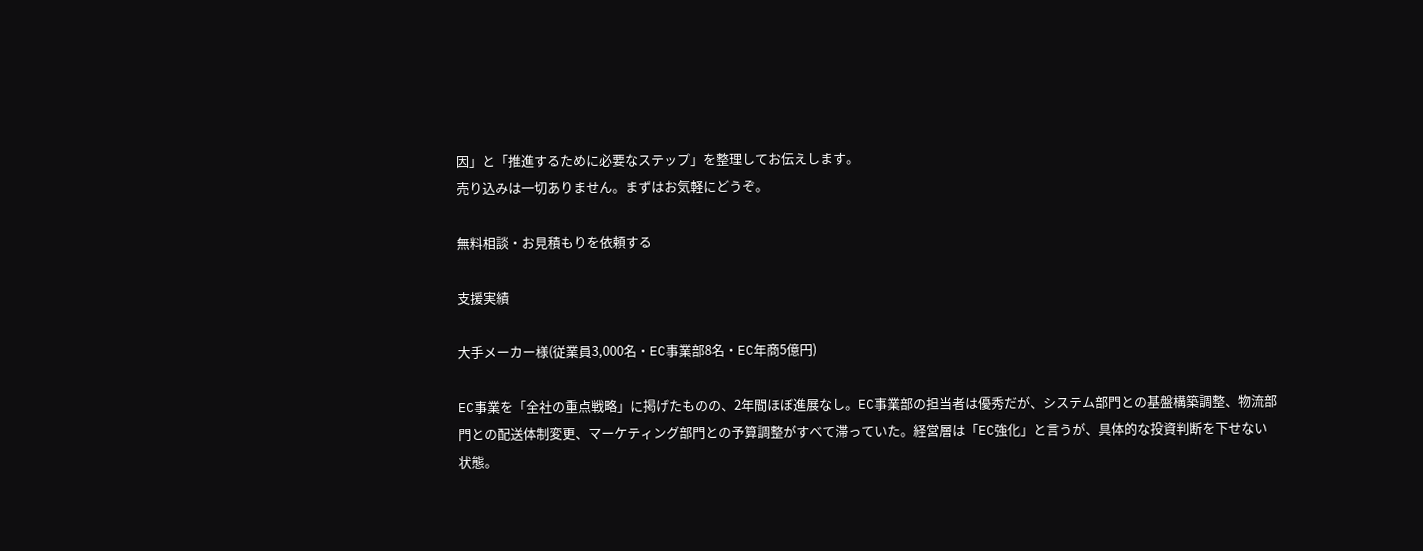因」と「推進するために必要なステップ」を整理してお伝えします。
売り込みは一切ありません。まずはお気軽にどうぞ。

無料相談・お見積もりを依頼する

支援実績

大手メーカー様(従業員3,000名・EC事業部8名・EC年商5億円)

EC事業を「全社の重点戦略」に掲げたものの、2年間ほぼ進展なし。EC事業部の担当者は優秀だが、システム部門との基盤構築調整、物流部門との配送体制変更、マーケティング部門との予算調整がすべて滞っていた。経営層は「EC強化」と言うが、具体的な投資判断を下せない状態。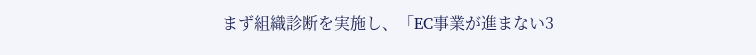まず組織診断を実施し、「EC事業が進まない3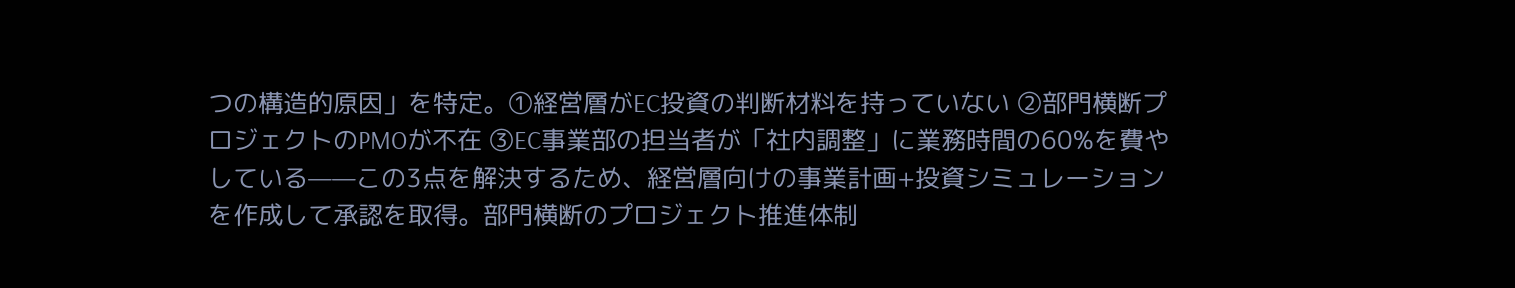つの構造的原因」を特定。①経営層がEC投資の判断材料を持っていない ②部門横断プロジェクトのPMOが不在 ③EC事業部の担当者が「社内調整」に業務時間の60%を費やしている——この3点を解決するため、経営層向けの事業計画+投資シミュレーションを作成して承認を取得。部門横断のプロジェクト推進体制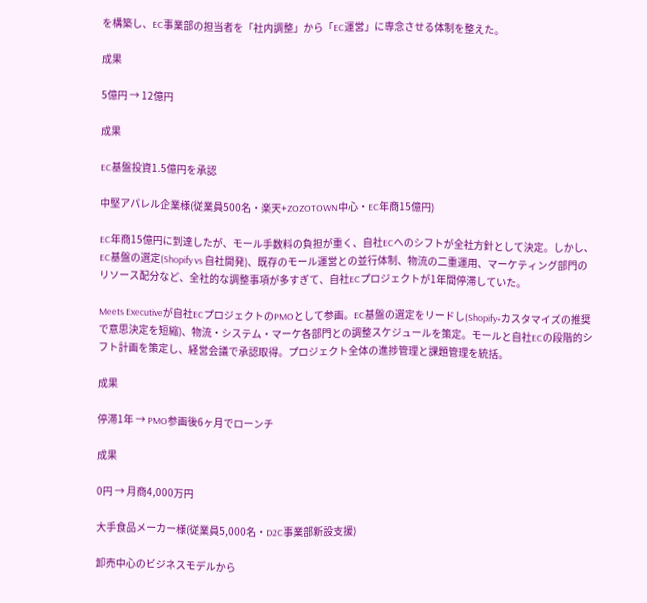を構築し、EC事業部の担当者を「社内調整」から「EC運営」に専念させる体制を整えた。

成果

5億円 → 12億円

成果

EC基盤投資1.5億円を承認

中堅アパレル企業様(従業員500名・楽天+ZOZOTOWN中心・EC年商15億円)

EC年商15億円に到達したが、モール手数料の負担が重く、自社ECへのシフトが全社方針として決定。しかし、EC基盤の選定(Shopify vs 自社開発)、既存のモール運営との並行体制、物流の二重運用、マーケティング部門のリソース配分など、全社的な調整事項が多すぎて、自社ECプロジェクトが1年間停滞していた。

Meets Executiveが自社ECプロジェクトのPMOとして参画。EC基盤の選定をリードし(Shopify+カスタマイズの推奨で意思決定を短縮)、物流・システム・マーケ各部門との調整スケジュールを策定。モールと自社ECの段階的シフト計画を策定し、経営会議で承認取得。プロジェクト全体の進捗管理と課題管理を統括。

成果

停滞1年 → PMO参画後6ヶ月でローンチ

成果

0円 → 月商4,000万円

大手食品メーカー様(従業員5,000名・D2C事業部新設支援)

卸売中心のビジネスモデルから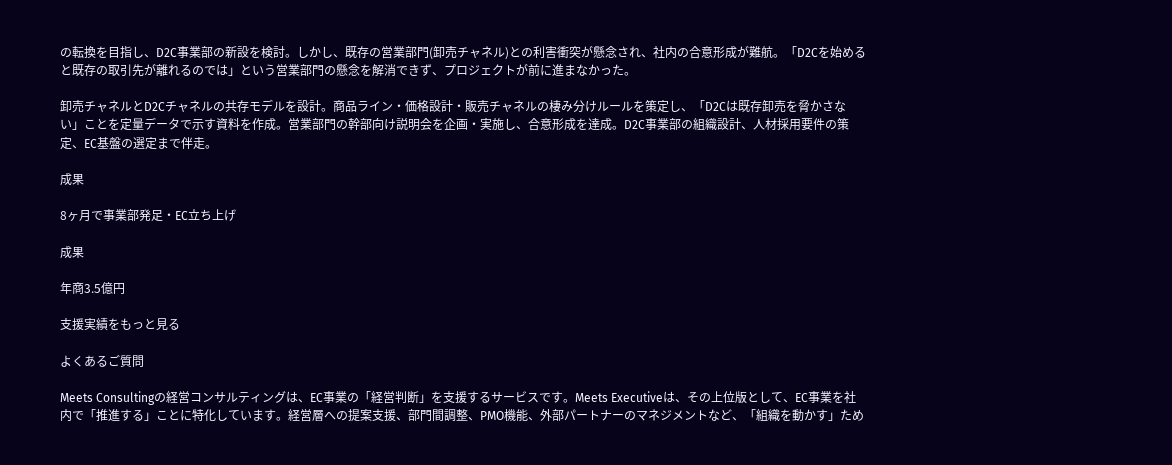の転換を目指し、D2C事業部の新設を検討。しかし、既存の営業部門(卸売チャネル)との利害衝突が懸念され、社内の合意形成が難航。「D2Cを始めると既存の取引先が離れるのでは」という営業部門の懸念を解消できず、プロジェクトが前に進まなかった。

卸売チャネルとD2Cチャネルの共存モデルを設計。商品ライン・価格設計・販売チャネルの棲み分けルールを策定し、「D2Cは既存卸売を脅かさない」ことを定量データで示す資料を作成。営業部門の幹部向け説明会を企画・実施し、合意形成を達成。D2C事業部の組織設計、人材採用要件の策定、EC基盤の選定まで伴走。

成果

8ヶ月で事業部発足・EC立ち上げ

成果

年商3.5億円

支援実績をもっと見る

よくあるご質問

Meets Consultingの経営コンサルティングは、EC事業の「経営判断」を支援するサービスです。Meets Executiveは、その上位版として、EC事業を社内で「推進する」ことに特化しています。経営層への提案支援、部門間調整、PMO機能、外部パートナーのマネジメントなど、「組織を動かす」ため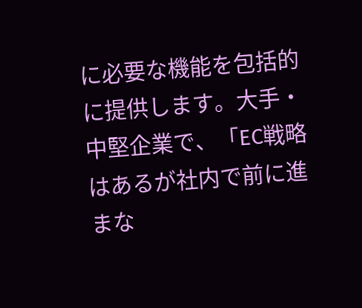に必要な機能を包括的に提供します。大手・中堅企業で、「EC戦略はあるが社内で前に進まな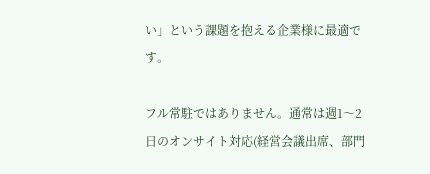い」という課題を抱える企業様に最適です。

フル常駐ではありません。通常は週1〜2日のオンサイト対応(経営会議出席、部門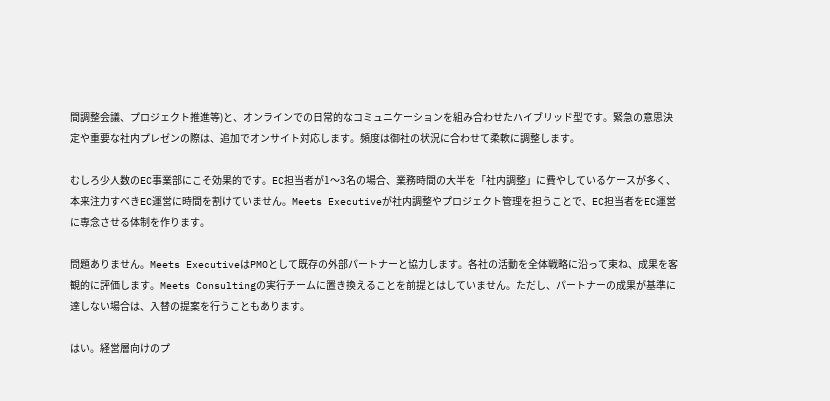間調整会議、プロジェクト推進等)と、オンラインでの日常的なコミュニケーションを組み合わせたハイブリッド型です。緊急の意思決定や重要な社内プレゼンの際は、追加でオンサイト対応します。頻度は御社の状況に合わせて柔軟に調整します。

むしろ少人数のEC事業部にこそ効果的です。EC担当者が1〜3名の場合、業務時間の大半を「社内調整」に費やしているケースが多く、本来注力すべきEC運営に時間を割けていません。Meets Executiveが社内調整やプロジェクト管理を担うことで、EC担当者をEC運営に専念させる体制を作ります。

問題ありません。Meets ExecutiveはPMOとして既存の外部パートナーと協力します。各社の活動を全体戦略に沿って束ね、成果を客観的に評価します。Meets Consultingの実行チームに置き換えることを前提とはしていません。ただし、パートナーの成果が基準に達しない場合は、入替の提案を行うこともあります。

はい。経営層向けのプ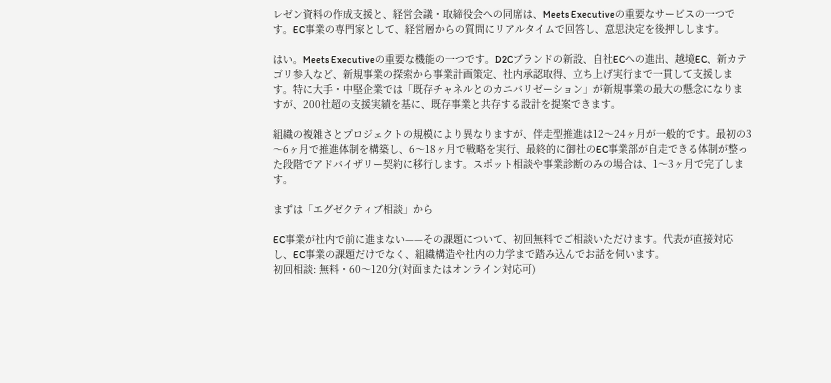レゼン資料の作成支援と、経営会議・取締役会への同席は、Meets Executiveの重要なサービスの一つです。EC事業の専門家として、経営層からの質問にリアルタイムで回答し、意思決定を後押しします。

はい。Meets Executiveの重要な機能の一つです。D2Cブランドの新設、自社ECへの進出、越境EC、新カテゴリ参入など、新規事業の探索から事業計画策定、社内承認取得、立ち上げ実行まで一貫して支援します。特に大手・中堅企業では「既存チャネルとのカニバリゼーション」が新規事業の最大の懸念になりますが、200社超の支援実績を基に、既存事業と共存する設計を提案できます。

組織の複雑さとプロジェクトの規模により異なりますが、伴走型推進は12〜24ヶ月が一般的です。最初の3〜6ヶ月で推進体制を構築し、6〜18ヶ月で戦略を実行、最終的に御社のEC事業部が自走できる体制が整った段階でアドバイザリー契約に移行します。スポット相談や事業診断のみの場合は、1〜3ヶ月で完了します。

まずは「エグゼクティブ相談」から

EC事業が社内で前に進まない——その課題について、初回無料でご相談いただけます。代表が直接対応し、EC事業の課題だけでなく、組織構造や社内の力学まで踏み込んでお話を伺います。
初回相談: 無料・60〜120分(対面またはオンライン対応可)